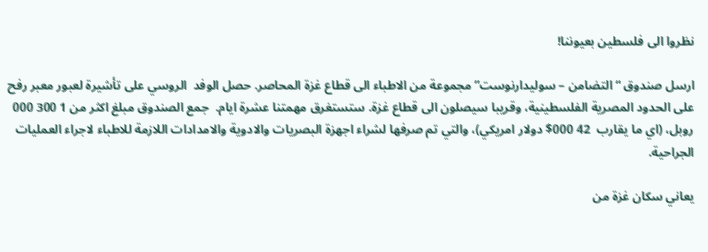نظروا الى فلسطين بعيوننا!

ارسل صندوق “التضامن – سوليدارنوست” مجموعة من الاطباء الى قطاع غزة المحاصر. حصل الوفد  الروسي على تأشيرة لعبور معبر رفح على الحدود المصرية الفلسطينية، وقريبا سيصلون الى قطاع غزة. ستستغرق مهمتنا عشرة ايام.  جمع الصندوق مبلغ اكثر من 1 300 000 روبل، (اي ما يقارب  42 000$ دولار امريكي)، والتي تم صرفها لشراء اجهزة البصريات والادوية والامدادات اللازمة للاطباء لاجراء العمليات الجراحية.

يعاني سكان غزة من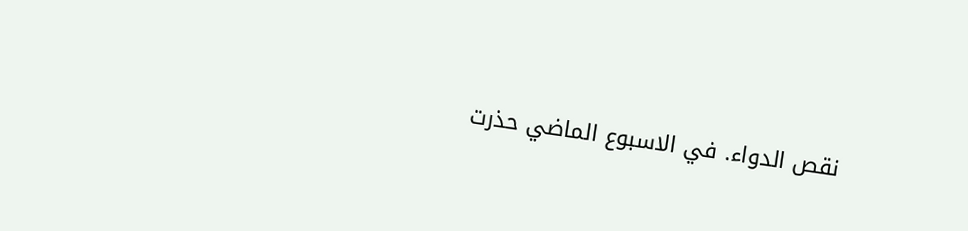نقص الدواء. في الاسبوع الماضي حذرت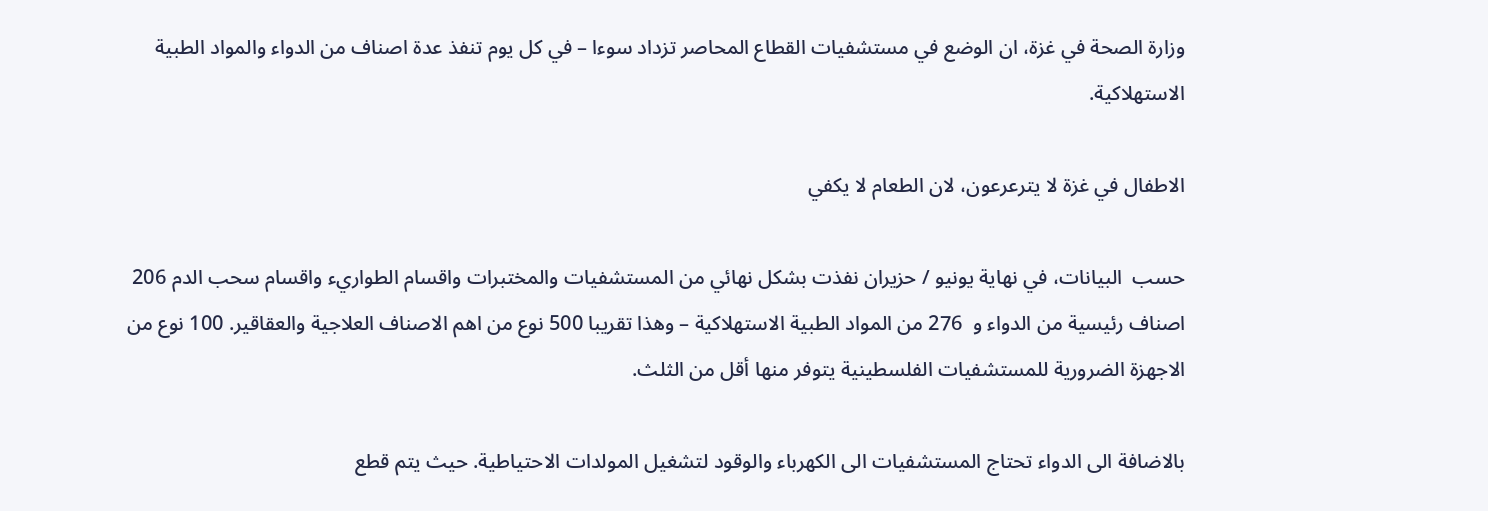وزارة الصحة في غزة، ان الوضع في مستشفيات القطاع المحاصر تزداد سوءا – في كل يوم تنفذ عدة اصناف من الدواء والمواد الطبية الاستهلاكية.

الاطفال في غزة لا يترعرعون، لان الطعام لا يكفي

حسب  البيانات، في نهاية يونيو / حزيران نفذت بشكل نهائي من المستشفيات والمختبرات واقسام الطواريء واقسام سحب الدم 206 اصناف رئيسية من الدواء و  276 من المواد الطبية الاستهلاكية – وهذا تقريبا 500 نوع من اهم الاصناف العلاجية والعقاقير. 100 نوع من الاجهزة الضرورية للمستشفيات الفلسطينية يتوفر منها أقل من الثلث.

بالاضافة الى الدواء تحتاج المستشفيات الى الكهرباء والوقود لتشغيل المولدات الاحتياطية. حيث يتم قطع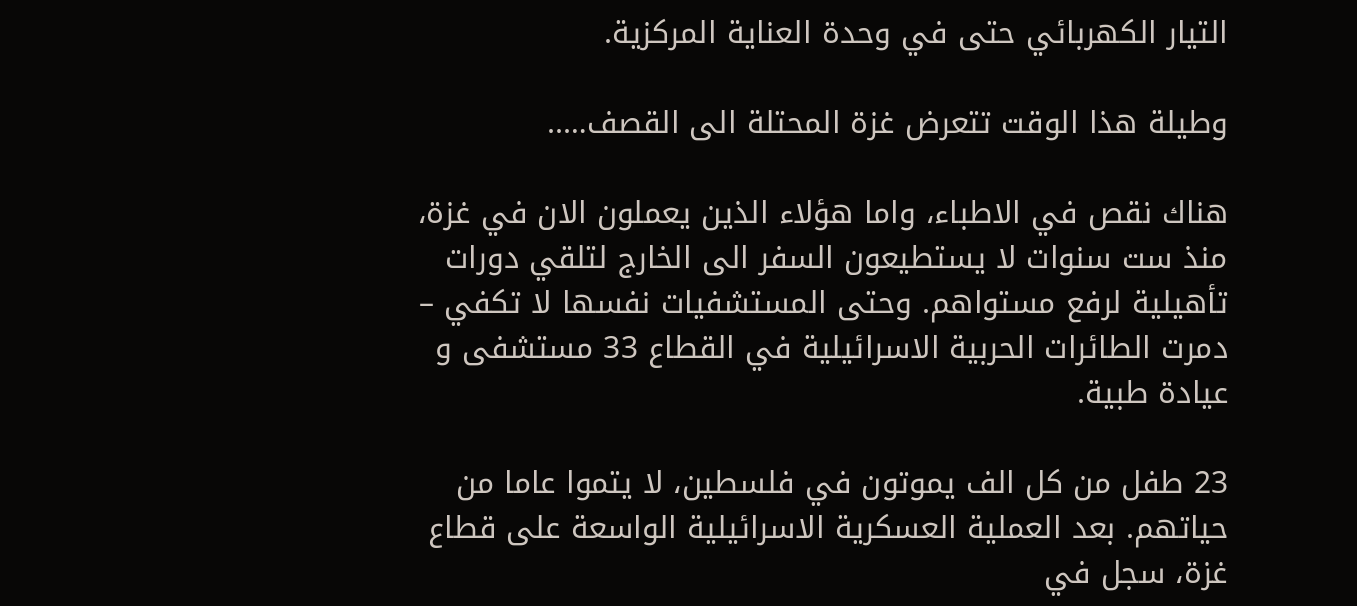التيار الكهربائي حتى في وحدة العناية المركزية.

وطيلة هذا الوقت تتعرض غزة المحتلة الى القصف…..

هناك نقص في الاطباء، واما هؤلاء الذين يعملون الان في غزة، منذ ست سنوات لا يستطيعون السفر الى الخارج لتلقي دورات تأهيلية لرفع مستواهم. وحتى المستشفيات نفسها لا تكفي – دمرت الطائرات الحربية الاسرائيلية في القطاع 33 مستشفى و عيادة طبية.

23 طفل من كل الف يموتون في فلسطين، لا يتموا عاما من حياتهم. بعد العملية العسكرية الاسرائيلية الواسعة على قطاع غزة، سجل في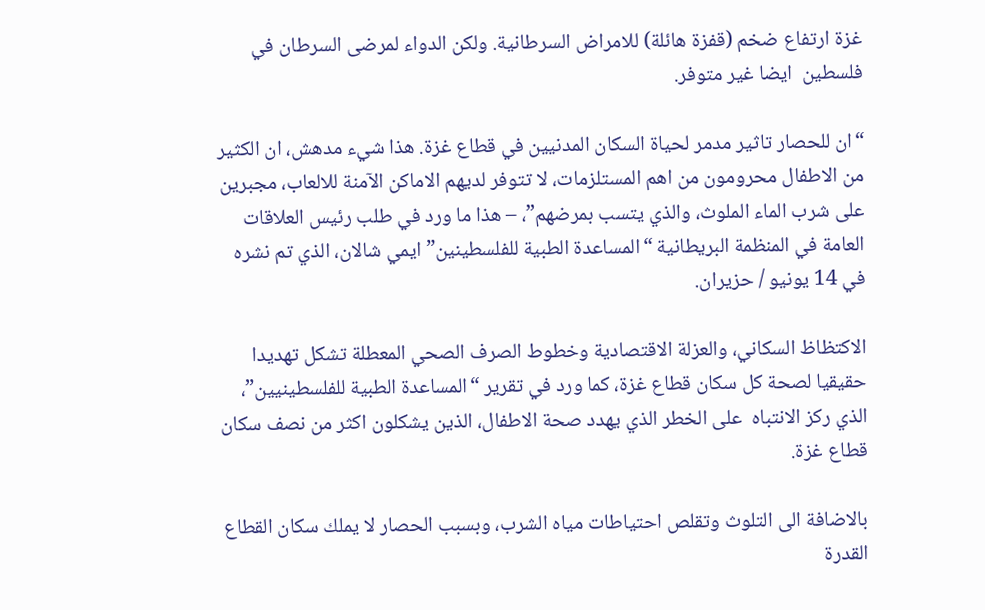غزة ارتفاع ضخم (قفزة هائلة) للامراض السرطانية. ولكن الدواء لمرضى السرطان في فلسطين  ايضا غير متوفر.

“ان للحصار تاثير مدمر لحياة السكان المدنيين في قطاع غزة. هذا شيء مدهش، ان الكثير من الاطفال محرومون من اهم المستلزمات، لا تتوفر لديهم الاماكن الآمنة للالعاب، مجبرين على شرب الماء الملوث، والذي يتسب بمرضهم”، – هذا ما ورد في طلب رئيس العلاقات العامة في المنظمة البريطانية “المساعدة الطبية للفلسطينين” ايمي شالان، الذي تم نشره في 14 يونيو / حزيران.

الاكتظاظ السكاني، والعزلة الاقتصادية وخطوط الصرف الصحي المعطلة تشكل تهديدا حقيقيا لصحة كل سكان قطاع غزة، كما ورد في تقرير “المساعدة الطبية للفلسطينيين”،  الذي ركز الانتباه  على الخطر الذي يهدد صحة الاطفال، الذين يشكلون اكثر من نصف سكان قطاع غزة.

بالاضافة الى التلوث وتقلص احتياطات مياه الشرب، وبسبب الحصار لا يملك سكان القطاع القدرة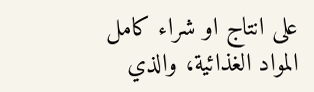على انتاج او شراء كامل المواد الغذائية، والذي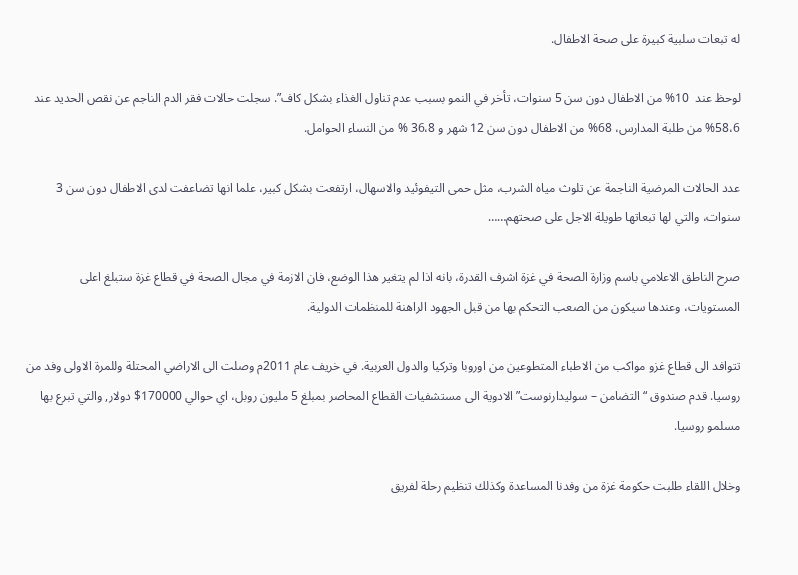له تبعات سلبية كبيرة على صحة الاطفال.

لوحظ عند  10% من الاطفال دون سن 5 سنوات، تأخر في النمو بسبب عدم تناول الغذاء بشكل كاف”. سجلت حالات فقر الدم الناجم عن نقص الحديد عند 58،6% من طلبة المدارس، 68% من الاطفال دون سن 12 شهر و 36،8 % من النساء الحوامل.

عدد الحالات المرضية الناجمة عن تلوث مياه الشرب، مثل حمى التيفوئيد والاسهال، ارتفعت بشكل كبير، علما انها تضاعفت لدى الاطفال دون سن 3 سنوات، والتي لها تبعاتها طويلة الاجل على صحتهم……

صرح الناطق الاعلامي باسم وزارة الصحة في غزة اشرف القدرة، بانه اذا لم يتغير هذا الوضع، فان الازمة في مجال الصحة في قطاع غزة ستبلغ اعلى المستويات، وعندها سيكون من الصعب التحكم بها من قبل الجهود الراهنة للمنظمات الدولية.

تتوافد الى قطاع غزو مواكب من الاطباء المتطوعين من اوروبا وتركيا والدول العربية. في خريف عام 2011م وصلت الى الاراضي المحتلة وللمرة الاولى وفد من  روسيا. قدم صندوق “التضامن – سوليدارنوست” الادوية الى مستشفيات القطاع المحاصر بمبلغ 5 مليون روبل، اي حوالي 170000$ دولار, والتي تبرع بها مسلمو روسيا.

وخلال اللقاء طلبت حكومة غزة من وفدنا المساعدة وكذلك تنظيم رحلة لفريق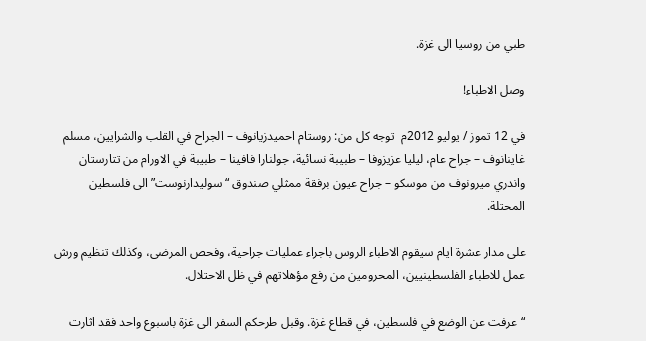طبي من روسيا الى غزة.

وصل الاطباء!

في 12 تموز / يوليو 2012م  توجه كل من: روستام احميدزيانوف – الجراح في القلب والشرايين، مسلم غاينانوف – جراح عام، ليليا عزيزوفا – طبيبة نسائية، جولنارا فافينا – طبيبة في الاورام من تتارستان واندري ميرونوف من موسكو – جراح عيون برفقة ممثلي صندوق “سوليدارنوست” الى فلسطين المحتلة.

على مدار عشرة ايام سيقوم الاطباء الروس باجراء عمليات جراحية، وفحص المرضى، وكذلك تنظيم ورش عمل للاطباء الفلسطينيين، المحرومين من رفع مؤهلاتهم في ظل الاحتلال.

“عرفت عن الوضع في فلسطين، في قطاع غزة. وقبل طرحكم السفر الى غزة باسبوع واحد فقد اثارت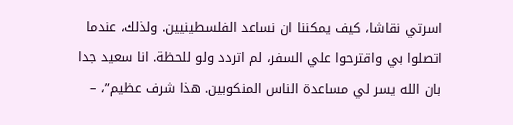اسرتي نقاشا، كيف يمكننا ان نساعد الفلسطينيين. ولذلك، عندما اتصلوا بي واقترحوا علي السفر، لم اتردد ولو للحظة. انا سعيد جدا بان الله يسر لي مساعدة الناس المنكوبين. هذا شرف عظيم”، –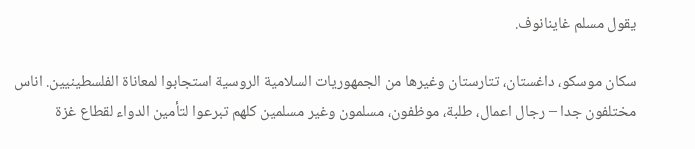يقول مسلم غاينانوف.

سكان موسكو، داغستان، تتارستان وغيرها من الجمهوريات السلامية الروسية استجابوا لمعاناة الفلسطينيين. اناس مختلفون جدا – رجال اعمال، طلبة، موظفون، مسلمون وغير مسلمين كلهم تبرعوا لتأمين الدواء لقطاع غزة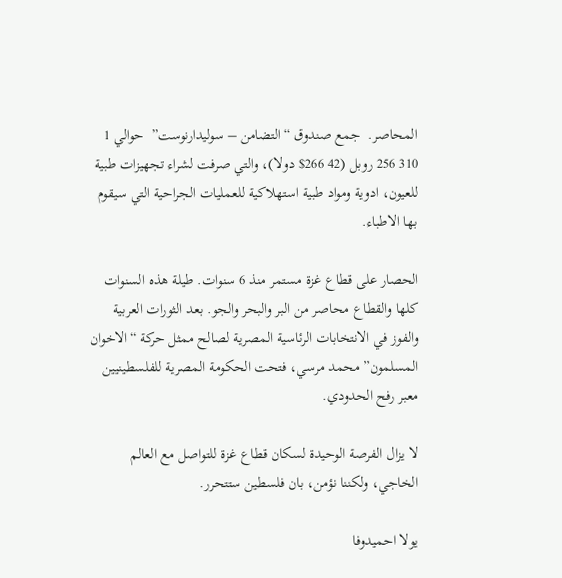المحاصر.  جمع صندوق “التضامن – سوليدارنوست”  حوالي 1 310 256 روبل (42 266$ دولا)، والتي صرفت لشراء تجهيزات طبية للعيون، ادوية ومواد طبية استهلاكية للعمليات الجراحية التي سيقوم بها الاطباء.

الحصار على قطاع غزة مستمر منذ 6 سنوات. طيلة هذه السنوات كلها والقطاع محاصر من البر والبحر والجو. بعد الثورات العربية والفوز في الانتخابات الرئاسية المصرية لصالح ممثل حركة “الاخوان المسلمون” محمد مرسي، فتحت الحكومة المصرية للفلسطينيين معبر رفح الحدودي.

لا يزال الفرصة الوحيدة لسكان قطاع غزة للتواصل مع العالم الخاجي، ولكننا نؤمن، بان فلسطين ستتحرر.

يولا احميدوفا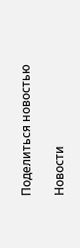Поделиться новостью

Новости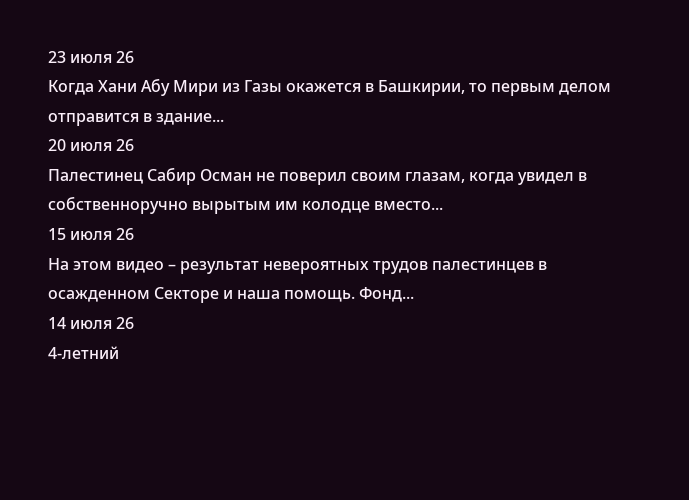23 июля 26
Когда Хани Абу Мири из Газы окажется в Башкирии, то первым делом отправится в здание...
20 июля 26
Палестинец Сабир Осман не поверил своим глазам, когда увидел в собственноручно вырытым им колодце вместо...
15 июля 26
На этом видео – результат невероятных трудов палестинцев в осажденном Секторе и наша помощь. Фонд...
14 июля 26
4-летний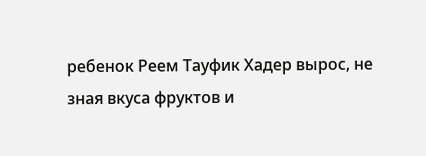ребенок Реем Тауфик Хадер вырос, не зная вкуса фруктов и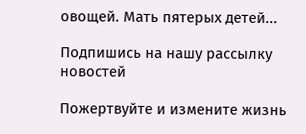овощей. Мать пятерых детей...

Подпишись на нашу рассылку новостей

Пожертвуйте и измените жизнь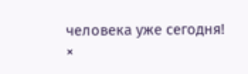человека уже сегодня!
×